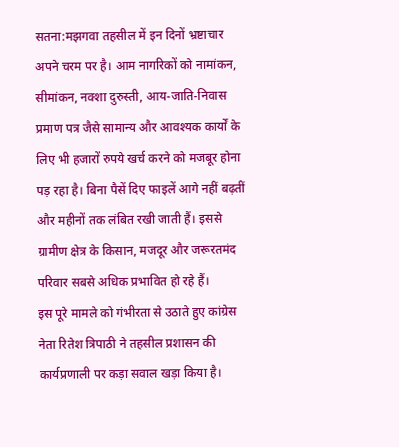सतना:मझगवा तहसील में इन दिनों भ्रष्टाचार अपने चरम पर है। आम नागरिकों को नामांकन, सीमांकन, नक्शा दुरुस्ती, आय-जाति-निवास प्रमाण पत्र जैसे सामान्य और आवश्यक कार्यों के लिए भी हजारों रुपये खर्च करने को मजबूर होना पड़ रहा है। बिना पैसें दिए फाइलें आगे नहीं बढ़तीं और महीनों तक लंबित रखी जाती हैं। इससे ग्रामीण क्षेत्र के किसान, मजदूर और जरूरतमंद परिवार सबसे अधिक प्रभावित हो रहे हैं।
इस पूरे मामले को गंभीरता से उठाते हुए कांग्रेस नेता रितेश त्रिपाठी ने तहसील प्रशासन की कार्यप्रणाली पर कड़ा सवाल खड़ा किया है।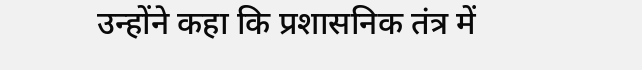उन्होंने कहा कि प्रशासनिक तंत्र में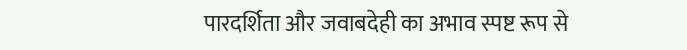पारदर्शिता और जवाबदेही का अभाव स्पष्ट रूप से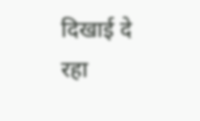दिखाई दे रहा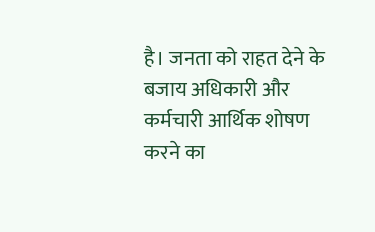है। जनता को राहत देने के बजाय अधिकारी और कर्मचारी आर्थिक शोषण करने का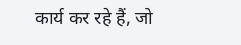कार्य कर रहे हैं, जो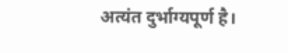अत्यंत दुर्भाग्यपूर्ण है।